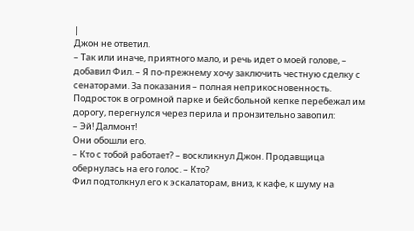|
Джон не ответил.
– Так или иначе, приятного мало, и речь идет о моей голове, – добавил Фил. – Я по-прежнему хочу заключить честную сделку с сенаторами. За показания – полная неприкосновенность.
Подросток в огромной парке и бейсбольной кепке перебежал им дорогу, перегнулся через перила и пронзительно завопил:
– Эй! Далмонт!
Они обошли его.
– Кто с тобой работает? – воскликнул Джон. Продавщица обернулась на его голос. – Кто?
Фил подтолкнул его к эскалаторам, вниз, к кафе, к шуму на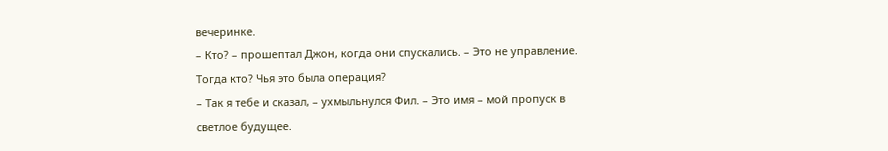вечеринке.
– Кто? – прошептал Джон, когда они спускались. – Это не управление. Тогда кто? Чья это была операция?
– Так я тебе и сказал, – ухмыльнулся Фил. – Это имя – мой пропуск в светлое будущее.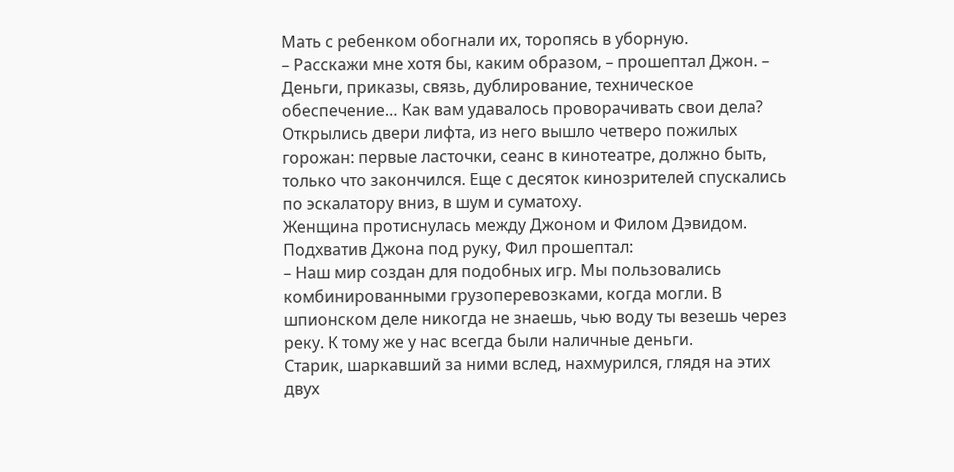Мать с ребенком обогнали их, торопясь в уборную.
– Расскажи мне хотя бы, каким образом, – прошептал Джон. – Деньги, приказы, связь, дублирование, техническое обеспечение… Как вам удавалось проворачивать свои дела?
Открылись двери лифта, из него вышло четверо пожилых горожан: первые ласточки, сеанс в кинотеатре, должно быть, только что закончился. Еще с десяток кинозрителей спускались по эскалатору вниз, в шум и суматоху.
Женщина протиснулась между Джоном и Филом Дэвидом. Подхватив Джона под руку, Фил прошептал:
– Наш мир создан для подобных игр. Мы пользовались комбинированными грузоперевозками, когда могли. В шпионском деле никогда не знаешь, чью воду ты везешь через реку. К тому же у нас всегда были наличные деньги.
Старик, шаркавший за ними вслед, нахмурился, глядя на этих двух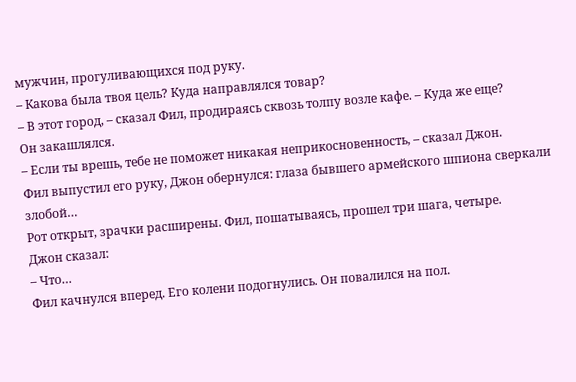мужчин, прогуливающихся под руку.
– Какова была твоя цель? Куда направлялся товар?
– В этот город, – сказал Фил, продираясь сквозь толпу возле кафе. – Куда же еще?
Он закашлялся.
– Если ты врешь, тебе не поможет никакая неприкосновенность, – сказал Джон.
Фил выпустил его руку, Джон обернулся: глаза бывшего армейского шпиона сверкали злобой…
Рот открыт, зрачки расширены. Фил, пошатываясь, прошел три шага, четыре.
Джон сказал:
– Что…
Фил качнулся вперед. Его колени подогнулись. Он повалился на пол.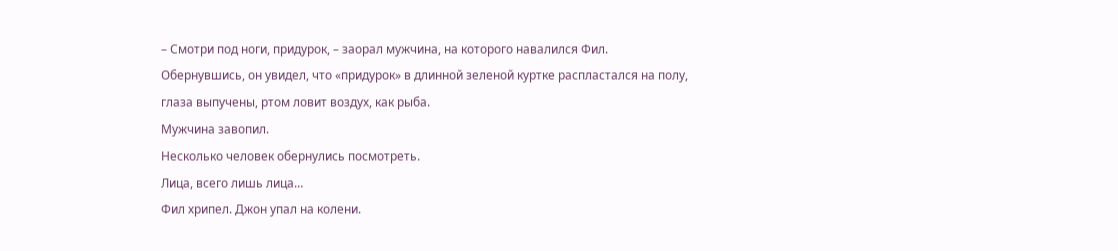– Смотри под ноги, придурок, – заорал мужчина, на которого навалился Фил.
Обернувшись, он увидел, что «придурок» в длинной зеленой куртке распластался на полу, глаза выпучены, ртом ловит воздух, как рыба.
Мужчина завопил.
Несколько человек обернулись посмотреть.
Лица, всего лишь лица…
Фил хрипел. Джон упал на колени.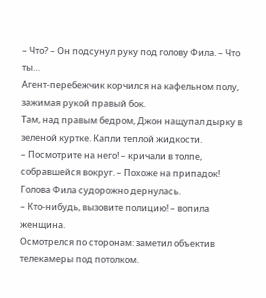– Что? – Он подсунул руку под голову Фила. – Что ты…
Агент-перебежчик корчился на кафельном полу, зажимая рукой правый бок.
Там, над правым бедром, Джон нащупал дырку в зеленой куртке. Капли теплой жидкости.
– Посмотрите на него! – кричали в толпе, собравшейся вокруг. – Похоже на припадок!
Голова Фила судорожно дернулась.
– Кто-нибудь, вызовите полицию! – вопила женщина.
Осмотрелся по сторонам: заметил объектив телекамеры под потолком.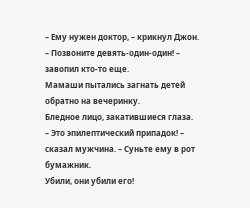– Ему нужен доктор, – крикнул Джон.
– Позвоните девять-один-один! – завопил кто-то еще.
Мамаши пытались загнать детей обратно на вечеринку.
Бледное лицо, закатившиеся глаза.
– Это эпилептический припадок! – сказал мужчина. – Суньте ему в рот бумажник.
Убили, они убили его!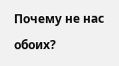Почему не нас обоих?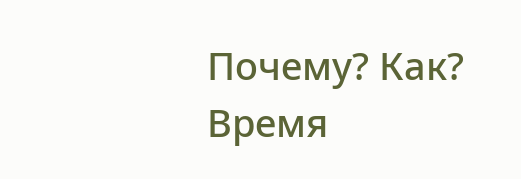Почему? Как?
Время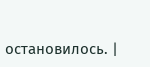остановилось. |